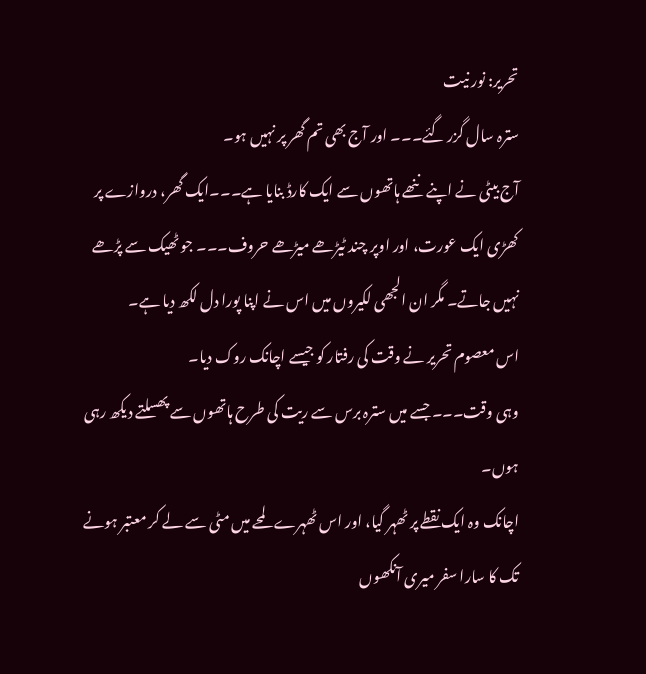تحریر: نور نیت
سترہ سال گزر گئے۔۔۔ اور آج بھی تم گھر پر نہیں ہو۔
آج بیٹی نے اپنے ننھے ہاتھوں سے ایک کارڈ بنایا ہے۔۔۔ایک گھر، دروازے پر کھڑی ایک عورت، اور اوپر چند ٹیڑھے میڑھے حروف۔۔۔ جو ٹھیک سے پڑھے نہیں جاتے۔ مگر ان الجھی لکیروں میں اس نے اپنا پورا دل لکھ دیا ہے۔
اس معصوم تحریر نے وقت کی رفتار کو جیسے اچانک روک دیا۔
وہی وقت۔۔۔ جسے میں سترہ برس سے ریت کی طرح ہاتھوں سے پھسلتے دیکھ رہی ہوں۔
اچانک وہ ایک نقطے پر ٹھہر گیا، اور اس ٹھہرے لمحے میں مٹی سے لے کر معتبر ہونے تک کا سارا سفر میری آنکھوں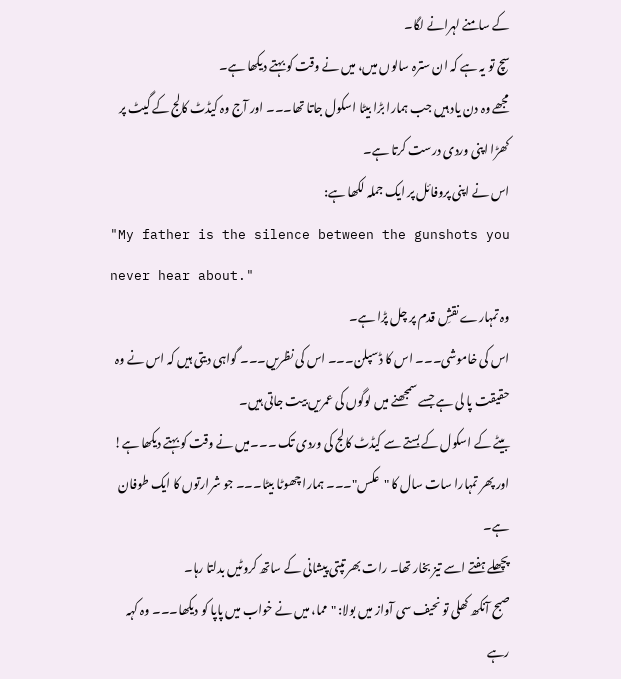کے سامنے لہرانے لگا۔
سچ تو یہ ہے کہ ان سترہ سالوں میں، میں نے وقت کو بہتے دیکھا ہے۔
مجھے وہ دن یاد ہیں جب ہمارا بڑا بیٹا اسکول جاتا تھا۔۔۔ اور آج وہ کیڈٹ کالج کے گیٹ پر کھڑا اپنی وردی درست کرتا ہے۔
اس نے اپنی پروفائل پر ایک جملہ لکھا ہے:
"My father is the silence between the gunshots you never hear about."
وہ تمہارے نقشِ قدم پر چل پڑا ہے۔
اس کی خاموشی۔۔۔ اس کا ڈسپلن۔۔۔ اس کی نظریں۔۔۔ گواہی دیتی ہیں کہ اس نے وہ حقیقت پا لی ہے جسے سمجھنے میں لوگوں کی عمریں بیت جاتی ہیں۔
بیٹے کے اسکول کے بستے سے کیڈٹ کالج کی وردی تک ۔۔۔میں نے وقت کو بہتے دیکھا ہے!
اور پھر تمہارا سات سال کا "عکس"۔۔۔ ہمارا چھوٹا بیٹا۔۔۔ جو شرارتوں کا ایک طوفان ہے۔
پچھلے ہفتے اسے تیز بخار تھا۔ رات بھر تپتی پیشانی کے ساتھ کروٹیں بدلتا رہا۔
صبح آنکھ کھلی تو نحیف سی آواز میں بولا: "مما، میں نے خواب میں پاپا کو دیکھا۔۔۔ وہ کہہ رہے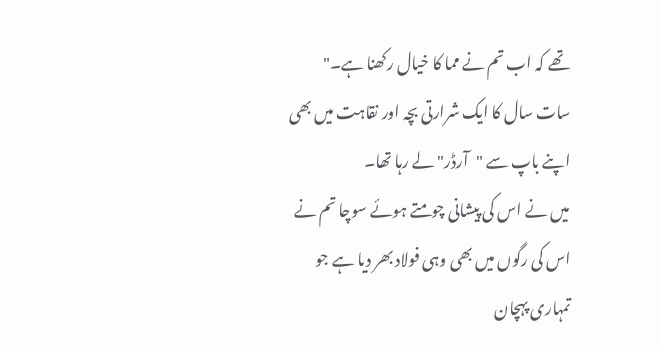تھے کہ اب تم نے مما کا خیال رکھنا ہے۔"
سات سال کا ایک شرارتی بچہ اور نقاہت میں بھی اپنے باپ سے "آرڈر" لے رہا تھا۔
میں نے اس کی پیشانی چومتے ہوئے سوچا تم نے اس کی رگوں میں بھی وہی فولاد بھر دیا ہے جو تمہاری پہچان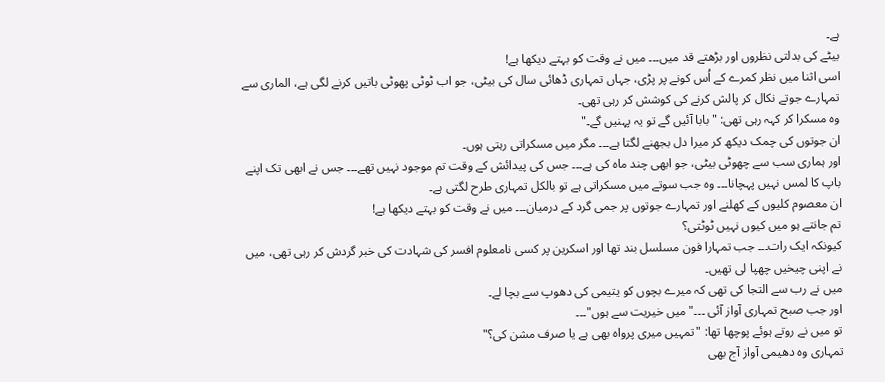ہے۔
بیٹے کی بدلتی نظروں اور بڑھتے قد میں۔۔۔ میں نے وقت کو بہتے دیکھا ہے!
اسی اثنا میں نظر کمرے کے اُس کونے پر پڑی، جہاں تمہاری ڈھائی سال کی بیٹی، جو اب ٹوٹی پھوٹی باتیں کرنے لگی ہے، الماری سے تمہارے جوتے نکال کر پالش کرنے کی کوشش کر رہی تھی۔
وہ مسکرا کر کہہ رہی تھی: "بابا آئیں گے تو یہ پہنیں گے۔"
ان جوتوں کی چمک دیکھ کر میرا دل بجھنے لگتا ہے۔۔۔ مگر میں مسکراتی رہتی ہوں۔
اور ہماری سب سے چھوٹی بیٹی، جو ابھی چند ماہ کی ہے۔۔۔ جس کی پیدائش کے وقت تم موجود نہیں تھے۔۔۔ جس نے ابھی تک اپنے باپ کا لمس نہیں پہچانا۔۔۔ وہ جب سوتے میں مسکراتی ہے تو بالکل تمہاری طرح لگتی ہے۔
ان معصوم کلیوں کے کھلنے اور تمہارے جوتوں پر جمی گرد کے درمیان۔۔۔ میں نے وقت کو بہتے دیکھا ہے!
تم جانتے ہو میں کیوں نہیں ٹوٹتی؟
کیونکہ ایک رات۔۔۔ جب تمہارا فون مسلسل بند تھا اور اسکرین پر کسی نامعلوم افسر کی شہادت کی خبر گردش کر رہی تھی، میں نے اپنی چیخیں چھپا لی تھیں۔
میں نے رب سے التجا کی تھی کہ میرے بچوں کو یتیمی کی دھوپ سے بچا لے۔
اور جب صبح تمہاری آواز آئی ۔۔۔"میں خیریت سے ہوں"۔۔۔
تو میں نے روتے ہوئے پوچھا تھا: "تمہیں میری پرواہ بھی ہے یا صرف مشن کی؟"
تمہاری وہ دھیمی آواز آج بھی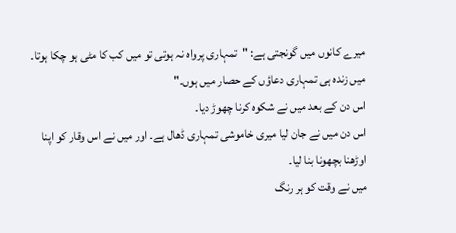میرے کانوں میں گونجتی ہے: "تمہاری پرواہ نہ ہوتی تو میں کب کا مٹی ہو چکا ہوتا۔ میں زندہ ہی تمہاری دعاؤں کے حصار میں ہوں۔"
اس دن کے بعد میں نے شکوہ کرنا چھوڑ دیا۔
اس دن میں نے جان لیا میری خاموشی تمہاری ڈھال ہے۔ اور میں نے اس وقار کو اپنا اوڑھنا بچھونا بنا لیا۔
میں نے وقت کو ہر رنگ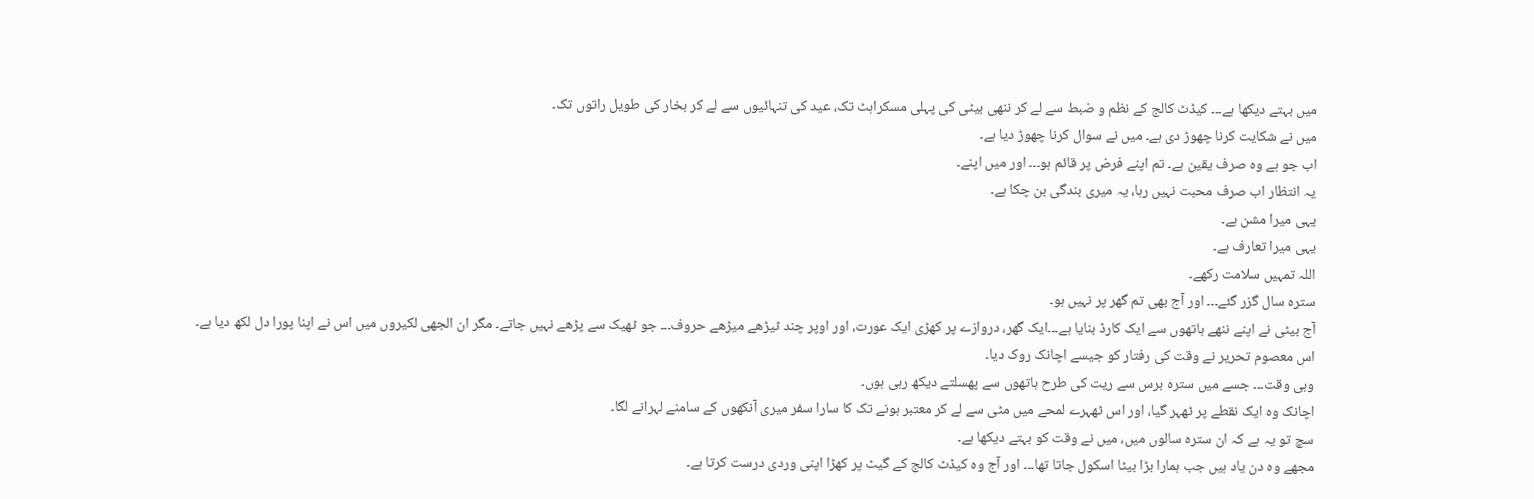میں بہتے دیکھا ہے۔۔۔ کیڈٹ کالج کے نظم و ضبط سے لے کر ننھی بیٹی کی پہلی مسکراہٹ تک، عید کی تنہائیوں سے لے کر بخار کی طویل راتوں تک۔
میں نے شکایت کرنا چھوڑ دی ہے۔ میں نے سوال کرنا چھوڑ دیا ہے۔
اب جو ہے وہ صرف یقین ہے۔ تم اپنے فرض پر قائم ہو۔۔۔ اور میں اپنے۔
یہ انتظار اب صرف محبت نہیں رہا، یہ میری بندگی بن چکا ہے۔
یہی میرا مشن ہے۔
یہی میرا تعارف ہے۔
اللہ تمہیں سلامت رکھے۔
سترہ سال گزر گئے۔۔۔ اور آج بھی تم گھر پر نہیں ہو۔
آج بیٹی نے اپنے ننھے ہاتھوں سے ایک کارڈ بنایا ہے۔۔۔ایک گھر، دروازے پر کھڑی ایک عورت، اور اوپر چند ٹیڑھے میڑھے حروف۔۔۔ جو ٹھیک سے پڑھے نہیں جاتے۔ مگر ان الجھی لکیروں میں اس نے اپنا پورا دل لکھ دیا ہے۔
اس معصوم تحریر نے وقت کی رفتار کو جیسے اچانک روک دیا۔
وہی وقت۔۔۔ جسے میں سترہ برس سے ریت کی طرح ہاتھوں سے پھسلتے دیکھ رہی ہوں۔
اچانک وہ ایک نقطے پر ٹھہر گیا، اور اس ٹھہرے لمحے میں مٹی سے لے کر معتبر ہونے تک کا سارا سفر میری آنکھوں کے سامنے لہرانے لگا۔
سچ تو یہ ہے کہ ان سترہ سالوں میں، میں نے وقت کو بہتے دیکھا ہے۔
مجھے وہ دن یاد ہیں جب ہمارا بڑا بیٹا اسکول جاتا تھا۔۔۔ اور آج وہ کیڈٹ کالج کے گیٹ پر کھڑا اپنی وردی درست کرتا ہے۔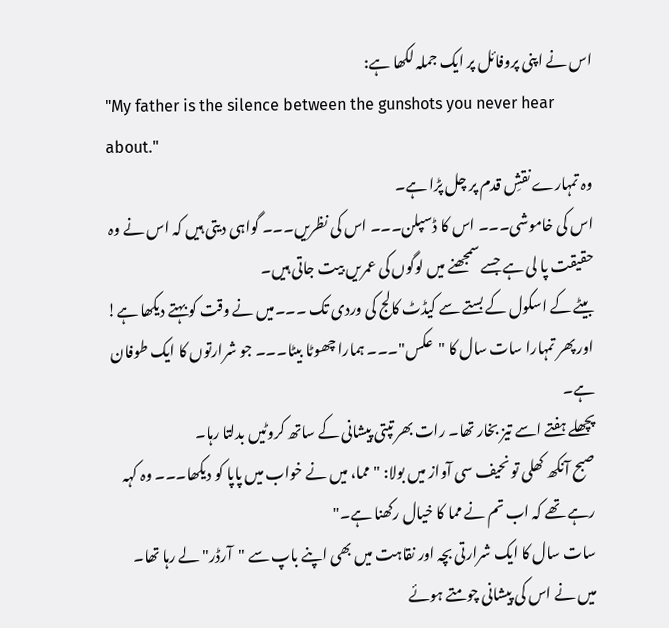اس نے اپنی پروفائل پر ایک جملہ لکھا ہے:
"My father is the silence between the gunshots you never hear about."
وہ تمہارے نقشِ قدم پر چل پڑا ہے۔
اس کی خاموشی۔۔۔ اس کا ڈسپلن۔۔۔ اس کی نظریں۔۔۔ گواہی دیتی ہیں کہ اس نے وہ حقیقت پا لی ہے جسے سمجھنے میں لوگوں کی عمریں بیت جاتی ہیں۔
بیٹے کے اسکول کے بستے سے کیڈٹ کالج کی وردی تک ۔۔۔میں نے وقت کو بہتے دیکھا ہے!
اور پھر تمہارا سات سال کا "عکس"۔۔۔ ہمارا چھوٹا بیٹا۔۔۔ جو شرارتوں کا ایک طوفان ہے۔
پچھلے ہفتے اسے تیز بخار تھا۔ رات بھر تپتی پیشانی کے ساتھ کروٹیں بدلتا رہا۔
صبح آنکھ کھلی تو نحیف سی آواز میں بولا: "مما، میں نے خواب میں پاپا کو دیکھا۔۔۔ وہ کہہ رہے تھے کہ اب تم نے مما کا خیال رکھنا ہے۔"
سات سال کا ایک شرارتی بچہ اور نقاہت میں بھی اپنے باپ سے "آرڈر" لے رہا تھا۔
میں نے اس کی پیشانی چومتے ہوئے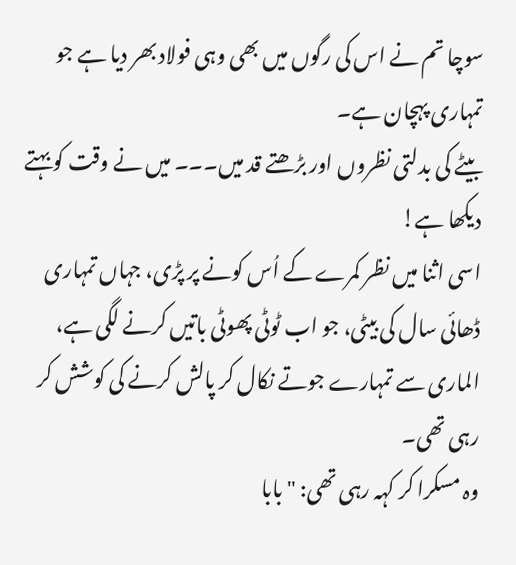سوچا تم نے اس کی رگوں میں بھی وہی فولاد بھر دیا ہے جو تمہاری پہچان ہے۔
بیٹے کی بدلتی نظروں اور بڑھتے قد میں۔۔۔ میں نے وقت کو بہتے دیکھا ہے!
اسی اثنا میں نظر کمرے کے اُس کونے پر پڑی، جہاں تمہاری ڈھائی سال کی بیٹی، جو اب ٹوٹی پھوٹی باتیں کرنے لگی ہے، الماری سے تمہارے جوتے نکال کر پالش کرنے کی کوشش کر رہی تھی۔
وہ مسکرا کر کہہ رہی تھی: "بابا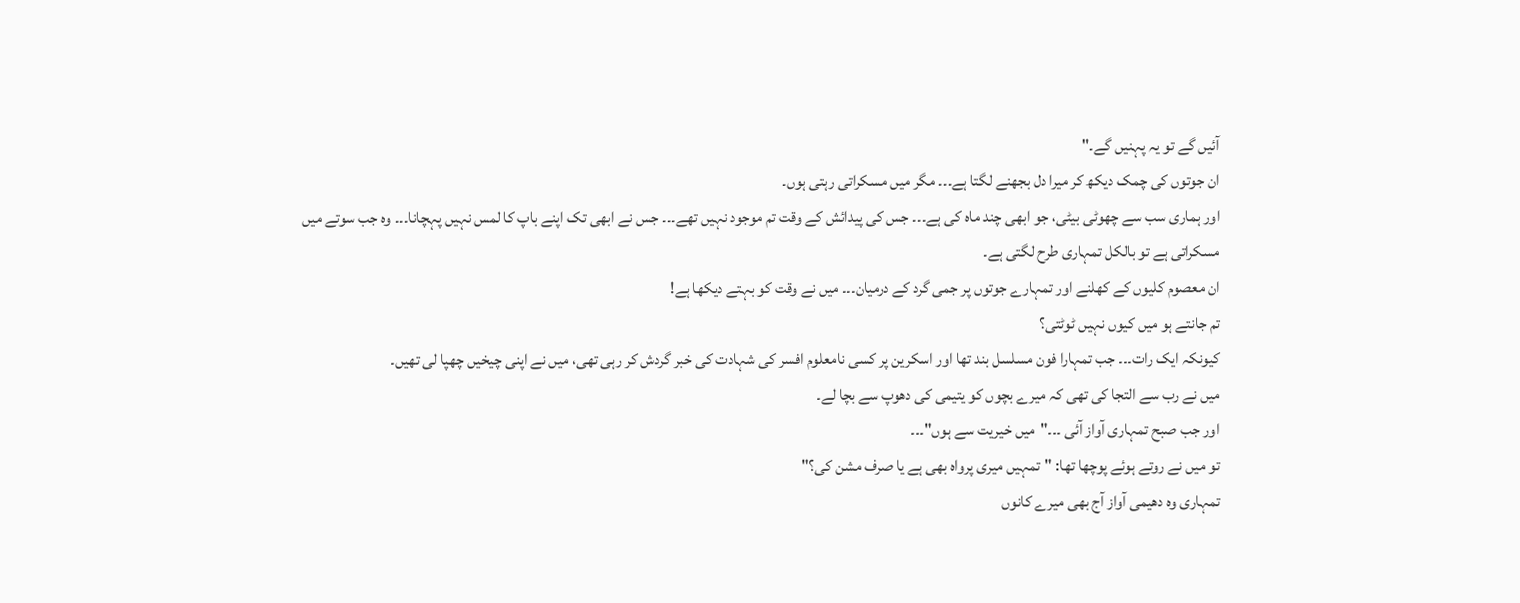آئیں گے تو یہ پہنیں گے۔"
ان جوتوں کی چمک دیکھ کر میرا دل بجھنے لگتا ہے۔۔۔ مگر میں مسکراتی رہتی ہوں۔
اور ہماری سب سے چھوٹی بیٹی، جو ابھی چند ماہ کی ہے۔۔۔ جس کی پیدائش کے وقت تم موجود نہیں تھے۔۔۔ جس نے ابھی تک اپنے باپ کا لمس نہیں پہچانا۔۔۔ وہ جب سوتے میں مسکراتی ہے تو بالکل تمہاری طرح لگتی ہے۔
ان معصوم کلیوں کے کھلنے اور تمہارے جوتوں پر جمی گرد کے درمیان۔۔۔ میں نے وقت کو بہتے دیکھا ہے!
تم جانتے ہو میں کیوں نہیں ٹوٹتی؟
کیونکہ ایک رات۔۔۔ جب تمہارا فون مسلسل بند تھا اور اسکرین پر کسی نامعلوم افسر کی شہادت کی خبر گردش کر رہی تھی، میں نے اپنی چیخیں چھپا لی تھیں۔
میں نے رب سے التجا کی تھی کہ میرے بچوں کو یتیمی کی دھوپ سے بچا لے۔
اور جب صبح تمہاری آواز آئی ۔۔۔"میں خیریت سے ہوں"۔۔۔
تو میں نے روتے ہوئے پوچھا تھا: "تمہیں میری پرواہ بھی ہے یا صرف مشن کی؟"
تمہاری وہ دھیمی آواز آج بھی میرے کانوں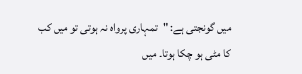میں گونجتی ہے: "تمہاری پرواہ نہ ہوتی تو میں کب کا مٹی ہو چکا ہوتا۔ میں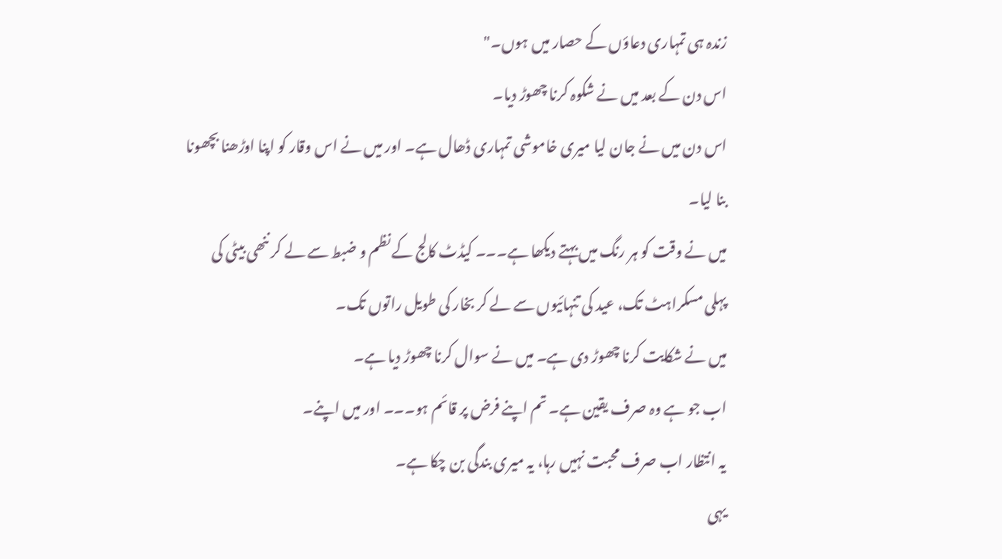زندہ ہی تمہاری دعاؤں کے حصار میں ہوں۔"
اس دن کے بعد میں نے شکوہ کرنا چھوڑ دیا۔
اس دن میں نے جان لیا میری خاموشی تمہاری ڈھال ہے۔ اور میں نے اس وقار کو اپنا اوڑھنا بچھونا بنا لیا۔
میں نے وقت کو ہر رنگ میں بہتے دیکھا ہے۔۔۔ کیڈٹ کالج کے نظم و ضبط سے لے کر ننھی بیٹی کی پہلی مسکراہٹ تک، عید کی تنہائیوں سے لے کر بخار کی طویل راتوں تک۔
میں نے شکایت کرنا چھوڑ دی ہے۔ میں نے سوال کرنا چھوڑ دیا ہے۔
اب جو ہے وہ صرف یقین ہے۔ تم اپنے فرض پر قائم ہو۔۔۔ اور میں اپنے۔
یہ انتظار اب صرف محبت نہیں رہا، یہ میری بندگی بن چکا ہے۔
یہی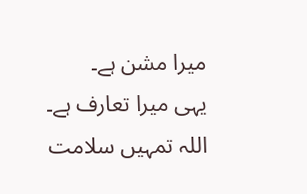میرا مشن ہے۔
یہی میرا تعارف ہے۔
اللہ تمہیں سلامت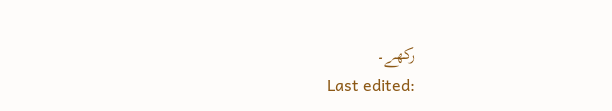رکھے۔
Last edited: